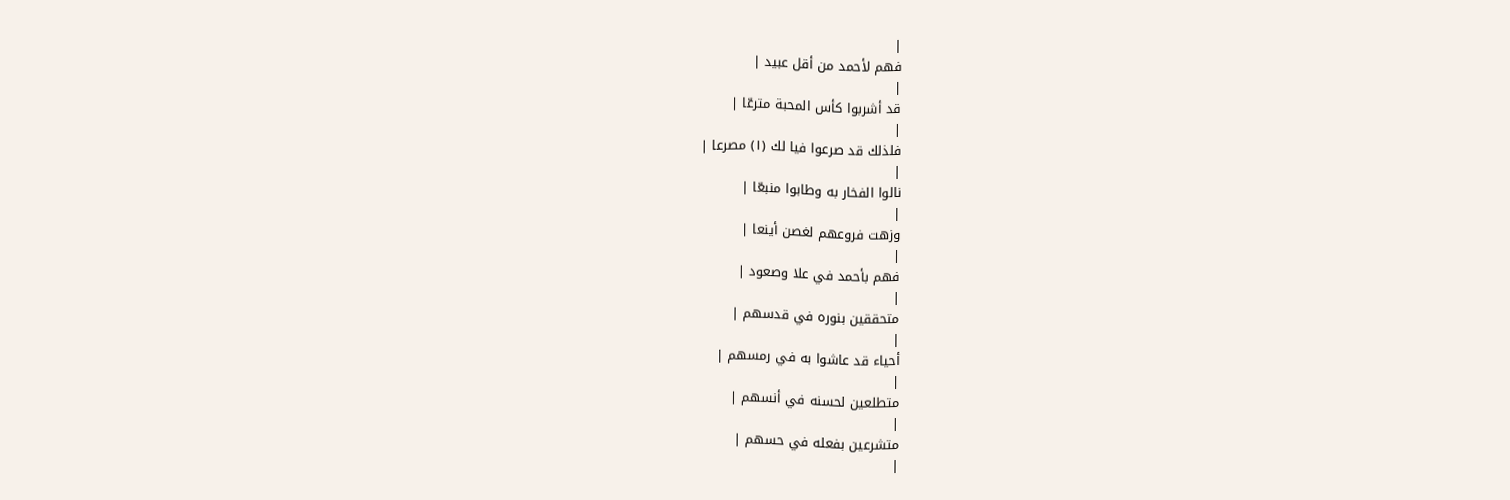|
فهم لأحمد من أقل عبيد |
|
قد أشربوا كأس المحبة مترعّا |
|
فلذلك قد صرعوا فيا لك (١) مصرعا |
|
نالوا الفخار به وطابوا منبعّا |
|
وزهت فروعهم لغصن أينعا |
|
فهم بأحمد في علا وصعود |
|
متحققين بنوره في قدسهم |
|
أحياء قد عاشوا به في رمسهم |
|
متطلعين لحسنه في أنسهم |
|
متشرعين بفعله في حسهم |
|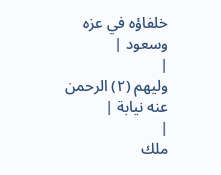خلفاؤه في عزه وسعود |
|
وليهم (٢) الرحمن عنه نيابة |
|
ملك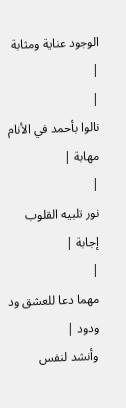الوجود عناية ومثابة |
|
نالوا بأحمد في الأنام مهابة |
|
نور تلبيه القلوب إجابة |
|
مهما دعا للعشق ود ودود |
وأنشد لنفس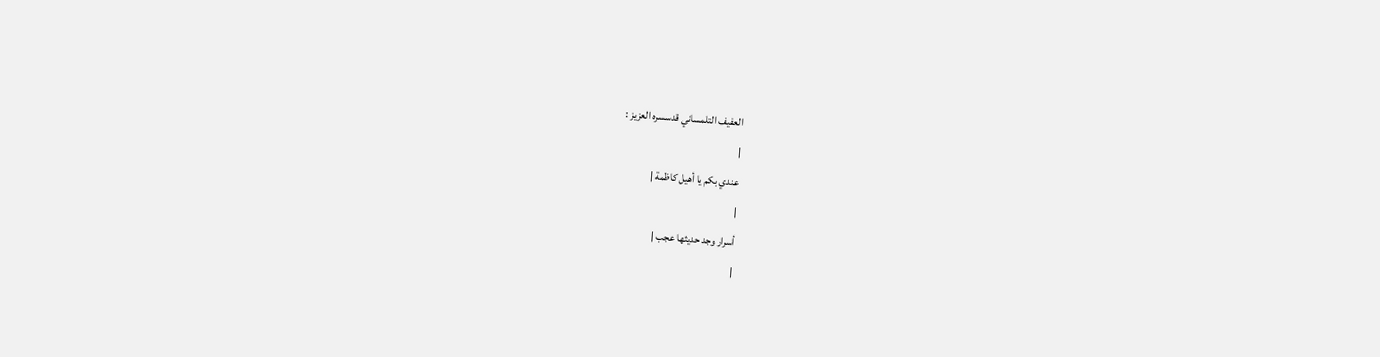العفيف التلمساني قدسسره العزيز :
|
عندي بكم يا أهيل كاظمة |
|
أسرار وجد حديثها عجب |
|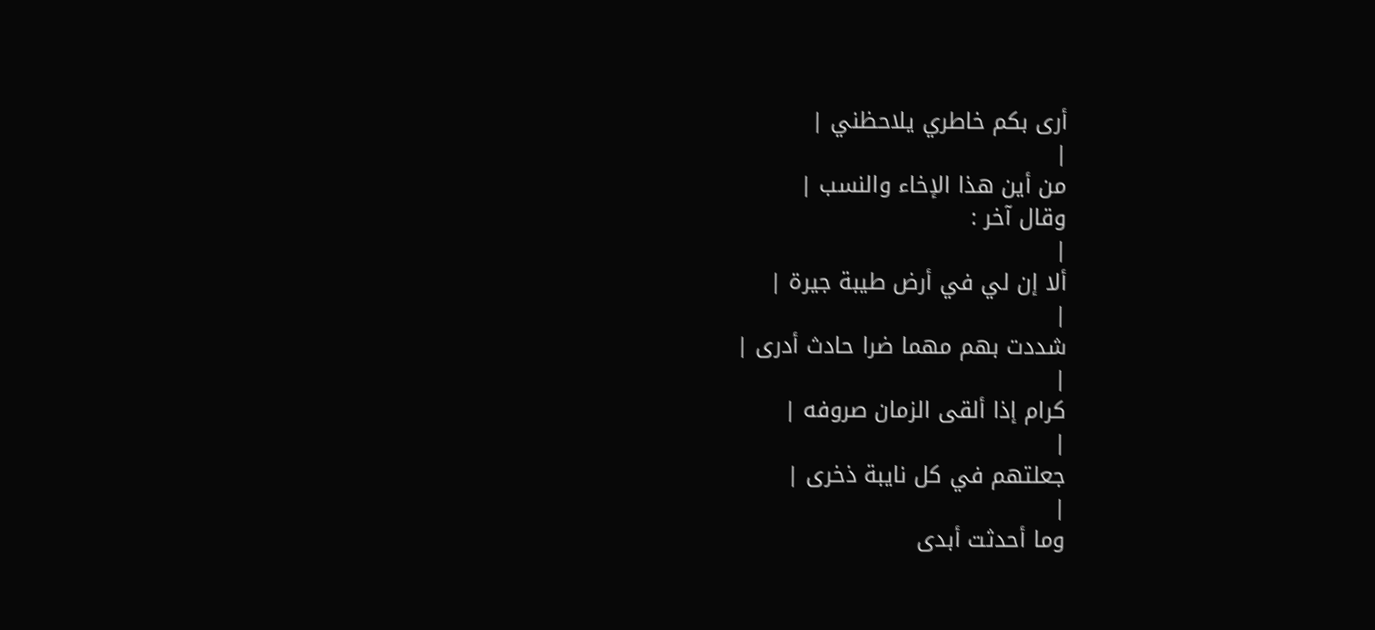أرى بكم خاطري يلاحظني |
|
من أين هذا الإخاء والنسب |
وقال آخر :
|
ألا إن لي في أرض طيبة جيرة |
|
شددت بهم مهما ضرا حادث أدرى |
|
كرام إذا ألقى الزمان صروفه |
|
جعلتهم في كل نايبة ذخرى |
|
وما أحدثت أبدى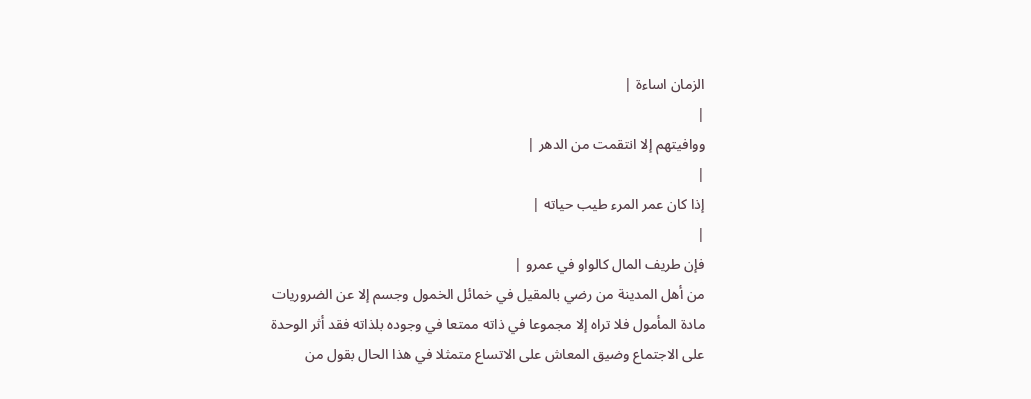الزمان اساءة |
|
ووافيتهم إلا انتقمت من الدهر |
|
إذا كان عمر المرء طيب حياته |
|
فإن طريف المال كالواو في عمرو |
من أهل المدينة من رضي بالمقيل في خمائل الخمول وجسم إلا عن الضروريات مادة المأمول فلا تراه إلا مجموعا في ذاته ممتعا في وجوده بلذاته فقد أثر الوحدة على الاجتماع وضيق المعاش على الاتساع متمثلا في هذا الحال بقول من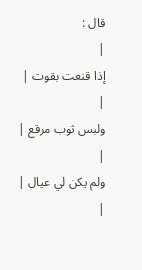قال :
|
إذا قنعت بقوت |
|
ولبس ثوب مرقع |
|
ولم يكن لي عيال |
|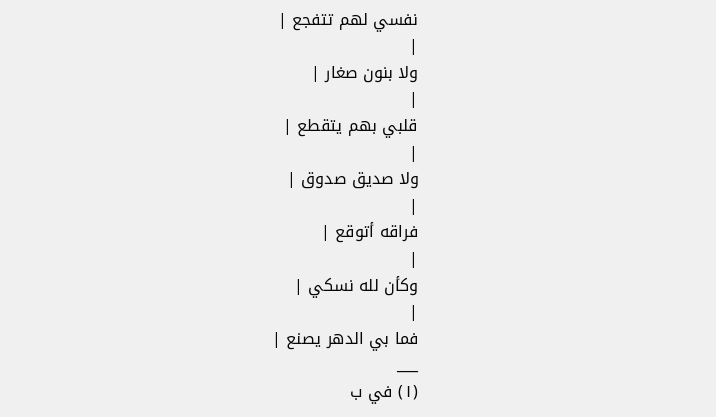نفسي لهم تتفجع |
|
ولا بنون صغار |
|
قلبي بهم يتقطع |
|
ولا صديق صدوق |
|
فراقه أتوقع |
|
وكأن لله نسكي |
|
فما بي الدهر يصنع |
___
(١) في ب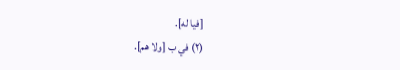[فيا له].
(٢) في ب [ولا هم].